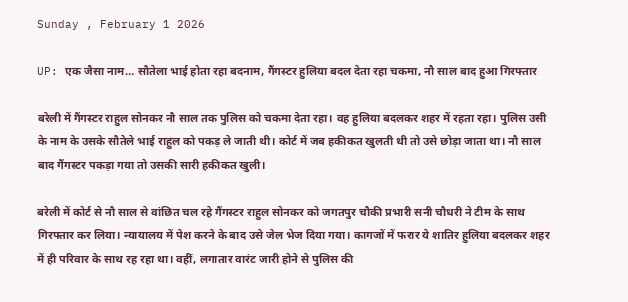Sunday , February 1 2026

UP: एक जैसा नाम… सौतेला भाई होता रहा बदनाम, गैंगस्टर हुलिया बदल देता रहा चकमा, नौ साल बाद हुआ गिरफ्तार

बरेली में गैंगस्टर राहुल सोनकर नौ साल तक पुलिस को चकमा देता रहा। वह हुलिया बदलकर शहर में रहता रहा। पुलिस उसी के नाम के उसके सौतेले भाई राहुल को पकड़ ले जाती थी। कोर्ट में जब हकीकत खुलती थी तो उसे छोड़ा जाता था। नौ साल बाद गैंगस्टर पकड़ा गया तो उसकी सारी हकीकत खुली।

बरेली में कोर्ट से नौ साल से वांछित चल रहे गैंगस्टर राहुल सोनकर को जगतपुर चौकी प्रभारी सनी चौधरी ने टीम के साथ गिरफ्तार कर लिया। न्यायालय में पेश करने के बाद उसे जेल भेज दिया गया। कागजों में फरार ये शातिर हुलिया बदलकर शहर में ही परिवार के साथ रह रहा था। वहीं, लगातार वारंट जारी होने से पुलिस की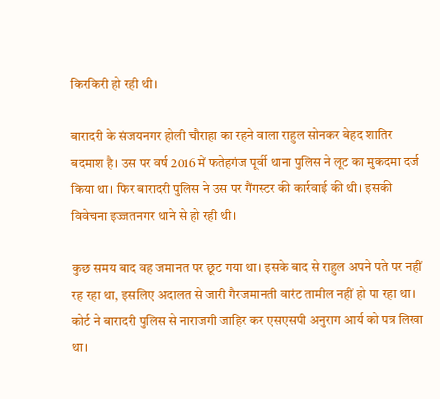किरकिरी हो रही थी।

बारादरी के संजयनगर होली चौराहा का रहने वाला राहुल सोनकर बेहद शातिर बदमाश है। उस पर वर्ष 2016 में फतेहगंज पूर्वी थाना पुलिस ने लूट का मुकदमा दर्ज किया था। फिर बारादरी पुलिस ने उस पर गैंगस्टर की कार्रवाई की थी। इसकी विवेचना इज्जतनगर थाने से हो रही थी।

कुछ समय बाद वह जमानत पर छूट गया था। इसके बाद से राहुल अपने पते पर नहीं रह रहा था, इसलिए अदालत से जारी गैरजमानती वारंट तामील नहीं हो पा रहा था। कोर्ट ने बारादरी पुलिस से नाराजगी जाहिर कर एसएसपी अनुराग आर्य को पत्र लिखा था।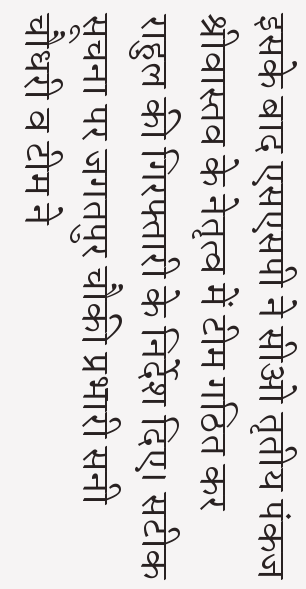इसके बाद एसएसपी ने सीओ तृतीय पंकज श्रीवास्तव के नेतृत्व में टीम गठित कर राहुल की गिरफ्तारी के निर्देश दिए। सटीक सूचना पर जगतपुर चौकी प्रभारी सनी चौधरी व टीम ने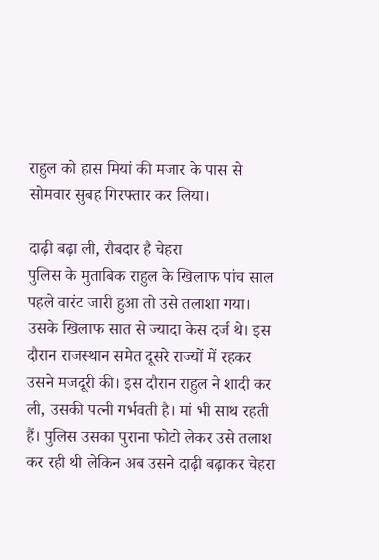राहुल को हास मियां की मजार के पास से सोमवार सुबह गिरफ्तार कर लिया।

दाढ़ी बढ़ा ली, रौबदार है चेहरा
पुलिस के मुताबिक राहुल के खिलाफ पांच साल पहले वारंट जारी हुआ तो उसे तलाशा गया। उसके खिलाफ सात से ज्यादा केस दर्ज थे। इस दौरान राजस्थान समेत दूसरे राज्यों में रहकर उसने मजदूरी की। इस दौरान राहुल ने शादी कर ली, उसकी पत्नी गर्भवती है। मां भी साथ रहती हैं। पुलिस उसका पुराना फोटो लेकर उसे तलाश कर रही थी लेकिन अब उसने दाढ़ी बढ़ाकर चेहरा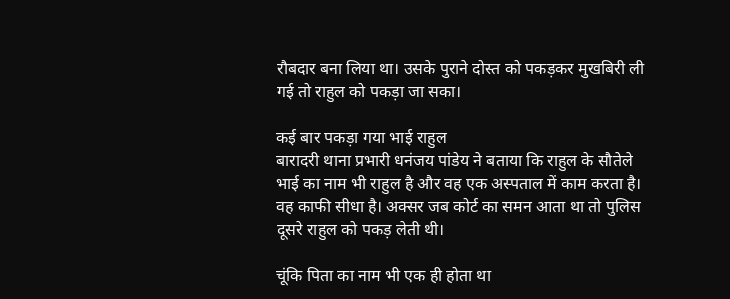रौबदार बना लिया था। उसके पुराने दोस्त को पकड़कर मुखबिरी ली गई तो राहुल को पकड़ा जा सका।

कई बार पकड़ा गया भाई राहुल
बारादरी थाना प्रभारी धनंजय पांडेय ने बताया कि राहुल के सौतेले भाई का नाम भी राहुल है और वह एक अस्पताल में काम करता है। वह काफी सीधा है। अक्सर जब कोर्ट का समन आता था तो पुलिस दूसरे राहुल को पकड़ लेती थी।

चूंकि पिता का नाम भी एक ही होता था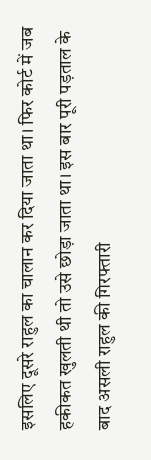इसलिए दूसरे राहुल का चालान कर दिया जाता था। फिर कोर्ट में जब हकीकत खुलती थी तो उसे छोड़ा जाता था। इस बार पूरी पड़ताल के बाद असली राहुल की गिरफ्तारी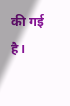की गई है।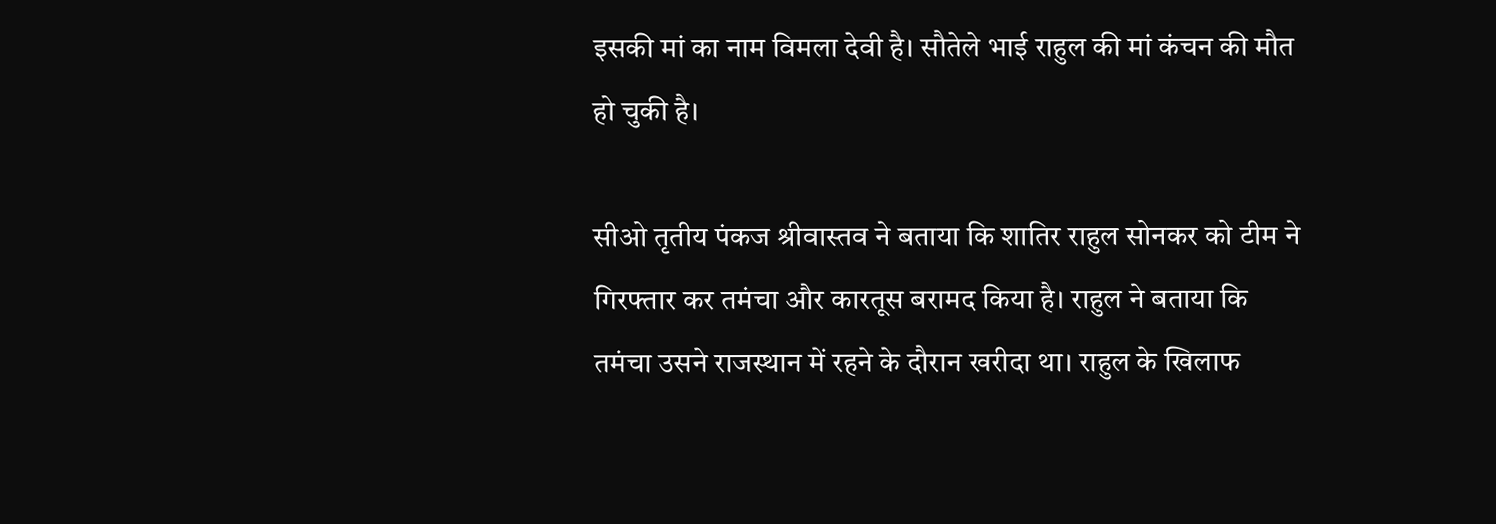इसकी मां का नाम विमला देवी है। सौतेले भाई राहुल की मां कंचन की मौत हो चुकी है।

सीओ तृतीय पंकज श्रीवास्तव ने बताया कि शातिर राहुल सोनकर को टीम ने गिरफ्तार कर तमंचा और कारतूस बरामद किया है। राहुल ने बताया कि तमंचा उसने राजस्थान में रहने के दौरान खरीदा था। राहुल के खिलाफ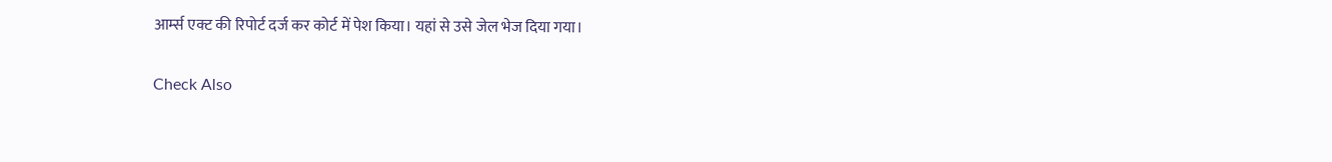आर्म्स एक्ट की रिपोर्ट दर्ज कर कोर्ट में पेश किया। यहां से उसे जेल भेज दिया गया।

Check Also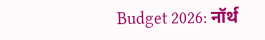Budget 2026: नॉर्थ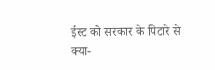ईस्ट को सरकार के पिटारे से क्या-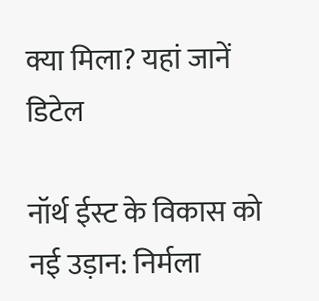क्या मिला? यहां जानें डिटेल

नॉर्थ ईस्ट के विकास को नई उड़ान: निर्मला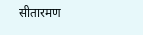सीतारमण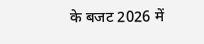के बजट 2026 में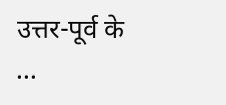उत्तर-पूर्व के …